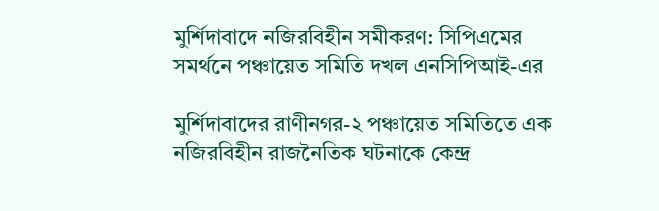মুর্শিদাবাদে নজিরবিহীন সমীকরণ: সিপিএমের সমর্থনে পঞ্চায়েত সমিতি দখল এনসিপিআই-এর

মুর্শিদাবাদের রাণীনগর-২ পঞ্চায়েত সমিতিতে এক নজিরবিহীন রাজনৈতিক ঘটনাকে কেন্দ্র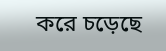করে চড়েছে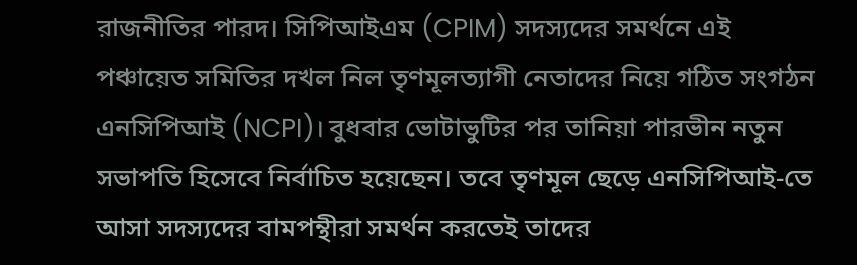রাজনীতির পারদ। সিপিআইএম (CPIM) সদস্যদের সমর্থনে এই পঞ্চায়েত সমিতির দখল নিল তৃণমূলত্যাগী নেতাদের নিয়ে গঠিত সংগঠন এনসিপিআই (NCPI)। বুধবার ভোটাভুটির পর তানিয়া পারভীন নতুন সভাপতি হিসেবে নির্বাচিত হয়েছেন। তবে তৃণমূল ছেড়ে এনসিপিআই-তে আসা সদস্যদের বামপন্থীরা সমর্থন করতেই তাদের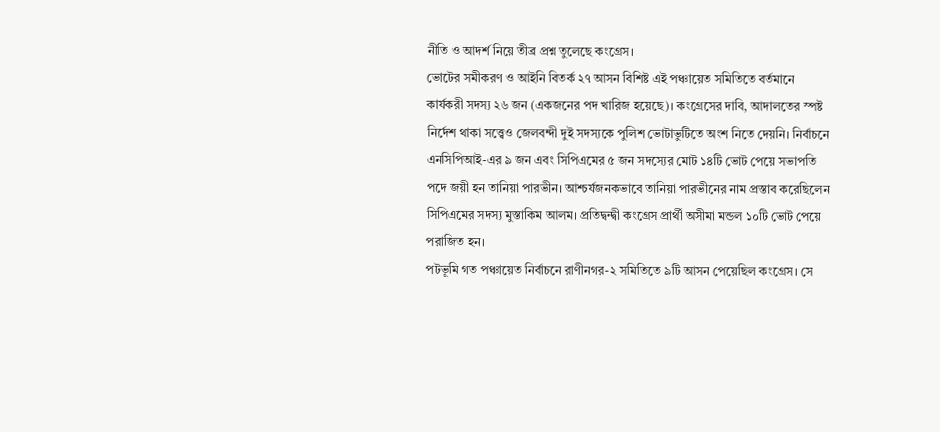নীতি ও আদর্শ নিয়ে তীব্র প্রশ্ন তুলেছে কংগ্রেস।
ভোটের সমীকরণ ও আইনি বিতর্ক ২৭ আসন বিশিষ্ট এই পঞ্চায়েত সমিতিতে বর্তমানে কার্যকরী সদস্য ২৬ জন (একজনের পদ খারিজ হয়েছে)। কংগ্রেসের দাবি, আদালতের স্পষ্ট নির্দেশ থাকা সত্ত্বেও জেলবন্দী দুই সদস্যকে পুলিশ ভোটাভুটিতে অংশ নিতে দেয়নি। নির্বাচনে এনসিপিআই-এর ৯ জন এবং সিপিএমের ৫ জন সদস্যের মোট ১৪টি ভোট পেয়ে সভাপতি পদে জয়ী হন তানিয়া পারভীন। আশ্চর্যজনকভাবে তানিয়া পারভীনের নাম প্রস্তাব করেছিলেন সিপিএমের সদস্য মুস্তাকিম আলম। প্রতিদ্বন্দ্বী কংগ্রেস প্রার্থী অসীমা মন্ডল ১০টি ভোট পেয়ে পরাজিত হন।
পটভূমি গত পঞ্চায়েত নির্বাচনে রাণীনগর-২ সমিতিতে ৯টি আসন পেয়েছিল কংগ্রেস। সে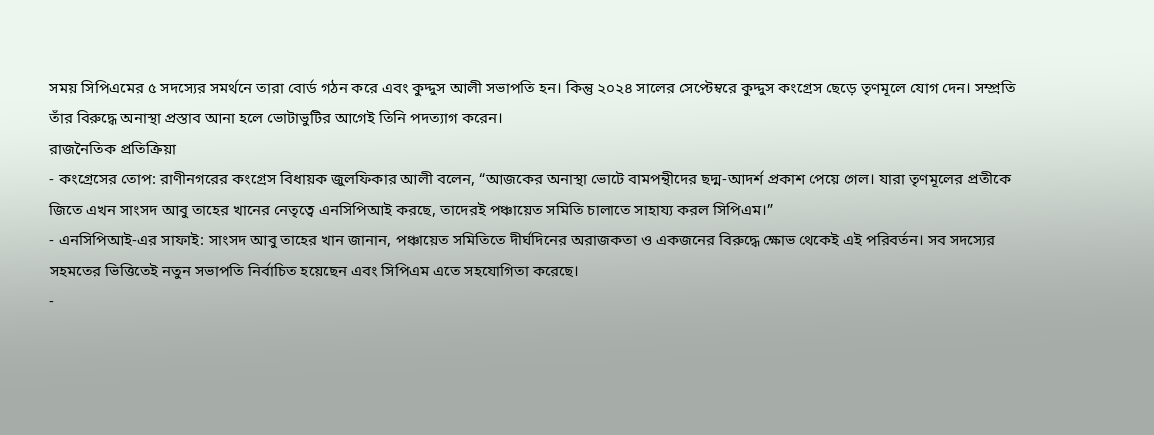সময় সিপিএমের ৫ সদস্যের সমর্থনে তারা বোর্ড গঠন করে এবং কুদ্দুস আলী সভাপতি হন। কিন্তু ২০২৪ সালের সেপ্টেম্বরে কুদ্দুস কংগ্রেস ছেড়ে তৃণমূলে যোগ দেন। সম্প্রতি তাঁর বিরুদ্ধে অনাস্থা প্রস্তাব আনা হলে ভোটাভুটির আগেই তিনি পদত্যাগ করেন।
রাজনৈতিক প্রতিক্রিয়া
- কংগ্রেসের তোপ: রাণীনগরের কংগ্রেস বিধায়ক জুলফিকার আলী বলেন, “আজকের অনাস্থা ভোটে বামপন্থীদের ছদ্ম-আদর্শ প্রকাশ পেয়ে গেল। যারা তৃণমূলের প্রতীকে জিতে এখন সাংসদ আবু তাহের খানের নেতৃত্বে এনসিপিআই করছে, তাদেরই পঞ্চায়েত সমিতি চালাতে সাহায্য করল সিপিএম।”
- এনসিপিআই-এর সাফাই: সাংসদ আবু তাহের খান জানান, পঞ্চায়েত সমিতিতে দীর্ঘদিনের অরাজকতা ও একজনের বিরুদ্ধে ক্ষোভ থেকেই এই পরিবর্তন। সব সদস্যের সহমতের ভিত্তিতেই নতুন সভাপতি নির্বাচিত হয়েছেন এবং সিপিএম এতে সহযোগিতা করেছে।
-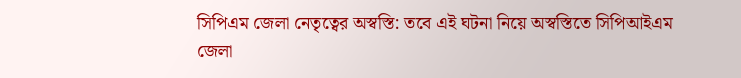সিপিএম জেলা নেতৃত্বের অস্বস্তি: তবে এই ঘটনা নিয়ে অস্বস্তিতে সিপিআইএম জেলা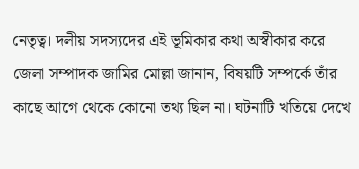নেতৃত্ব। দলীয় সদস্যদের এই ভূমিকার কথা অস্বীকার করে জেলা সম্পাদক জামির মোল্লা জানান, বিষয়টি সম্পর্কে তাঁর কাছে আগে থেকে কোনো তথ্য ছিল না। ঘটনাটি খতিয়ে দেখে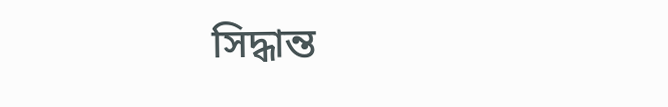সিদ্ধান্ত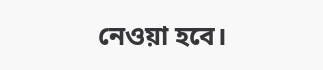নেওয়া হবে।